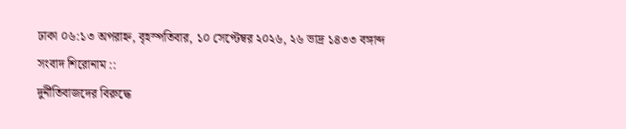ঢাকা ০৬:১৩ অপরাহ্ন, বৃহস্পতিবার, ১০ সেপ্টেম্বর ২০২৬, ২৬ ভাদ্র ১৪৩৩ বঙ্গাব্দ
সংবাদ শিরোনাম ::
দুর্নীতিবাজদের বিরুদ্ধে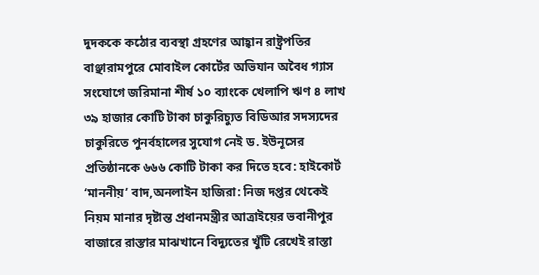দুদককে কঠোর ব্যবস্থা গ্রহণের আহ্বান রাষ্ট্রপতির বাঞ্ছারামপুরে মোবাইল কোর্টের অভিযান অবৈধ গ্যাস সংযোগে জরিমানা শীর্ষ ১০ ব্যাংকে খেলাপি ঋণ ৪ লাখ ৩৯ হাজার কোটি টাকা চাকুরিচ্যুত বিডিআর সদস্যদের চাকুরিতে পুনর্বহালের সুযোগ নেই ড. ইউনূসের প্রতিষ্ঠানকে ৬৬৬ কোটি টাকা কর দিতে হবে: হাইকোর্ট ‘মাননীয়’ বাদ,অনলাইন হাজিরা: নিজ দপ্তর থেকেই নিয়ম মানার দৃষ্টান্ত প্রধানমন্ত্রীর আত্রাইয়ের ভবানীপুর বাজারে রাস্তার মাঝখানে বিদ্যুতের খুঁটি রেখেই রাস্তা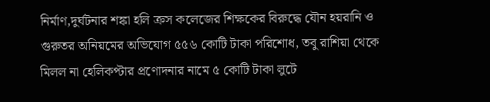নির্মাণ,দুর্ঘটনার শঙ্কা হলি ক্রস কলেজের শিক্ষকের বিরুদ্ধে যৌন হয়রানি ও গুরুতর অনিয়মের অভিযোগ ৫৫৬ কোটি টাকা পরিশোধ, তবু রাশিয়া থেকে মিলল না হেলিকপ্টার প্রণোদনার নামে ৫ কোটি টাকা লুটে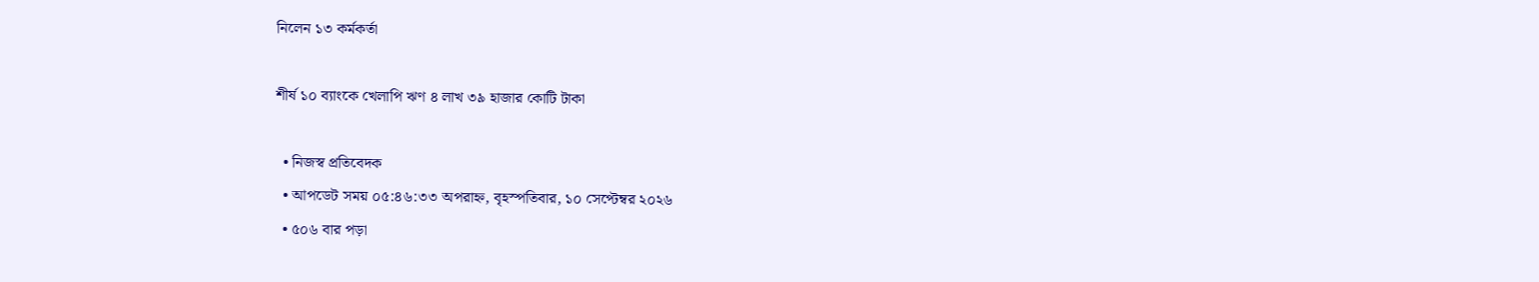নিলেন ১৩ কর্মকর্তা

শীর্ষ ১০ ব্যাংকে খেলাপি ঋণ ৪ লাখ ৩৯ হাজার কোটি টাকা

  • নিজস্ব প্রতিবেদক
  • আপডেট সময় ০৫:৪৬:৩৩ অপরাহ্ন, বৃহস্পতিবার, ১০ সেপ্টেম্বর ২০২৬
  • ৫০৬ বার পড়া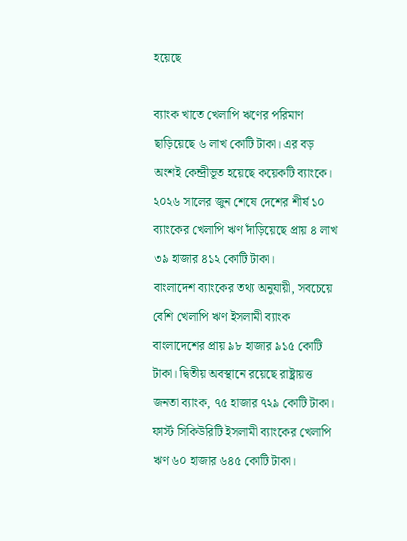হয়েছে

ব্যাংক খাতে খেলাপি ঋণের পরিমাণ ছাড়িয়েছে ৬ লাখ কোটি টাকা। এর বড় অংশই কেন্দ্রীভূত হয়েছে কয়েকটি ব্যাংকে।
২০২৬ সালের জুন শেষে দেশের শীর্ষ ১০ ব্যাংকের খেলাপি ঋণ দাঁড়িয়েছে প্রায় ৪ লাখ ৩৯ হাজার ৪১২ কোটি টাকা।
বাংলাদেশ ব্যাংকের তথ্য অনুযায়ী, সবচেয়ে বেশি খেলাপি ঋণ ইসলামী ব্যাংক বাংলাদেশের প্রায় ৯৮ হাজার ৯১৫ কোটি টাকা। দ্বিতীয় অবস্থানে রয়েছে রাষ্ট্রায়ত্ত জনতা ব্যাংক, ৭৫ হাজার ৭২৯ কোটি টাকা। ফার্স্ট সিকিউরিটি ইসলামী ব্যাংকের খেলাপি ঋণ ৬০ হাজার ৬৪৫ কোটি টাকা।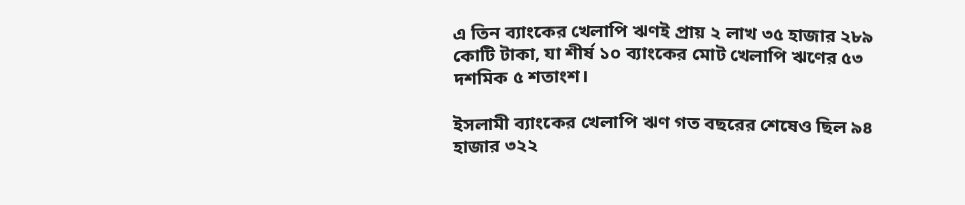এ তিন ব্যাংকের খেলাপি ঋণই প্রায় ২ লাখ ৩৫ হাজার ২৮৯ কোটি টাকা, যা শীর্ষ ১০ ব্যাংকের মোট খেলাপি ঋণের ৫৩ দশমিক ৫ শতাংশ।

ইসলামী ব্যাংকের খেলাপি ঋণ গত বছরের শেষেও ছিল ৯৪ হাজার ৩২২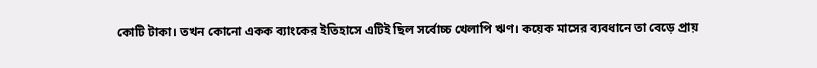কোটি টাকা। তখন কোনো একক ব্যাংকের ইতিহাসে এটিই ছিল সর্বোচ্চ খেলাপি ঋণ। কয়েক মাসের ব্যবধানে তা বেড়ে প্রায়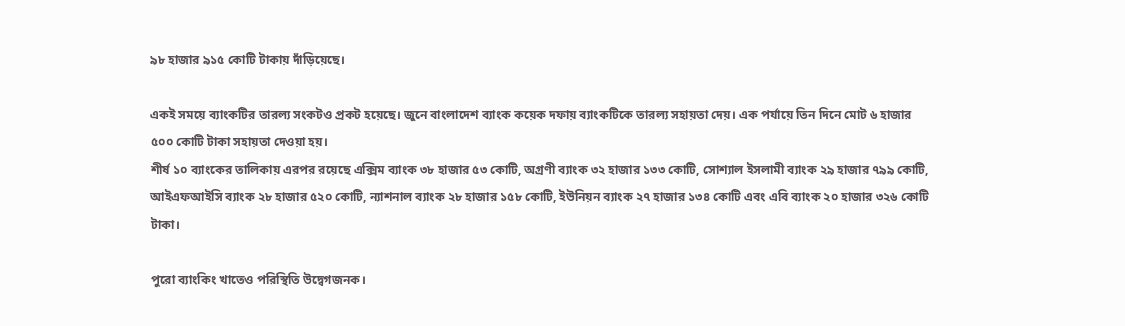৯৮ হাজার ৯১৫ কোটি টাকায় দাঁড়িয়েছে।

একই সময়ে ব্যাংকটির তারল্য সংকটও প্রকট হয়েছে। জুনে বাংলাদেশ ব্যাংক কয়েক দফায় ব্যাংকটিকে তারল্য সহায়তা দেয়। এক পর্যায়ে তিন দিনে মোট ৬ হাজার ৫০০ কোটি টাকা সহায়তা দেওয়া হয়।
শীর্ষ ১০ ব্যাংকের তালিকায় এরপর রয়েছে এক্সিম ব্যাংক ৩৮ হাজার ৫৩ কোটি, অগ্রণী ব্যাংক ৩২ হাজার ১৩৩ কোটি, সোশ্যাল ইসলামী ব্যাংক ২৯ হাজার ৭৯৯ কোটি, আইএফআইসি ব্যাংক ২৮ হাজার ৫২০ কোটি, ন্যাশনাল ব্যাংক ২৮ হাজার ১৫৮ কোটি, ইউনিয়ন ব্যাংক ২৭ হাজার ১৩৪ কোটি এবং এবি ব্যাংক ২০ হাজার ৩২৬ কোটি টাকা।

পুরো ব্যাংকিং খাতেও পরিস্থিতি উদ্বেগজনক।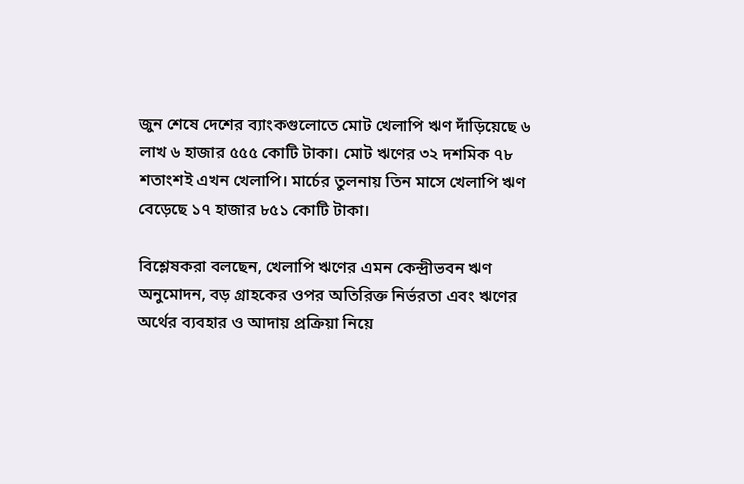জুন শেষে দেশের ব্যাংকগুলোতে মোট খেলাপি ঋণ দাঁড়িয়েছে ৬ লাখ ৬ হাজার ৫৫৫ কোটি টাকা। মোট ঋণের ৩২ দশমিক ৭৮ শতাংশই এখন খেলাপি। মার্চের তুলনায় তিন মাসে খেলাপি ঋণ বেড়েছে ১৭ হাজার ৮৫১ কোটি টাকা।

বিশ্লেষকরা বলছেন, খেলাপি ঋণের এমন কেন্দ্রীভবন ঋণ অনুমোদন, বড় গ্রাহকের ওপর অতিরিক্ত নির্ভরতা এবং ঋণের অর্থের ব্যবহার ও আদায় প্রক্রিয়া নিয়ে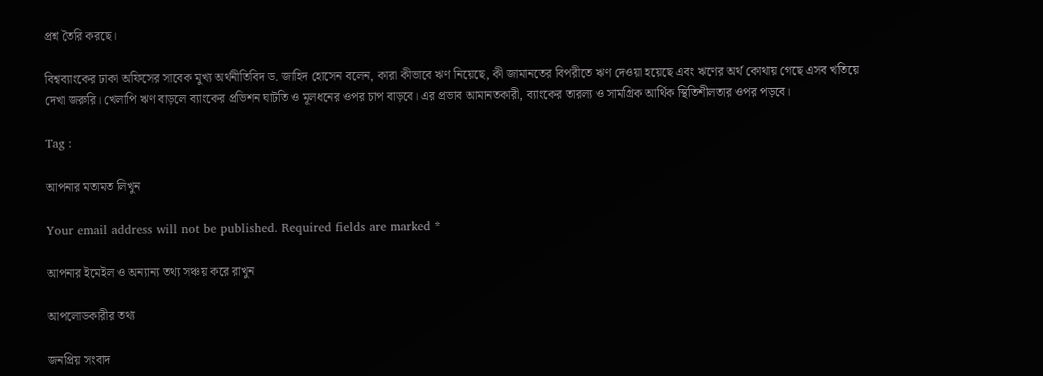প্রশ্ন তৈরি করছে।

বিশ্বব্যাংকের ঢাকা অফিসের সাবেক মুখ্য অর্থনীতিবিদ ড. জাহিদ হোসেন বলেন, কারা কীভাবে ঋণ নিয়েছে, কী জামানতের বিপরীতে ঋণ দেওয়া হয়েছে এবং ঋণের অর্থ কোথায় গেছে এসব খতিয়ে দেখা জরুরি। খেলাপি ঋণ বাড়লে ব্যাংকের প্রভিশন ঘাটতি ও মূলধনের ওপর চাপ বাড়বে। এর প্রভাব আমানতকারী, ব্যাংকের তারল্য ও সামগ্রিক আর্থিক স্থিতিশীলতার ওপর পড়বে।

Tag :

আপনার মতামত লিখুন

Your email address will not be published. Required fields are marked *

আপনার ইমেইল ও অন্যান্য তথ্য সঞ্চয় করে রাখুন

আপলোডকারীর তথ্য

জনপ্রিয় সংবাদ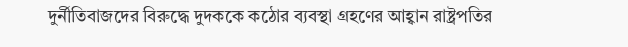দুর্নীতিবাজদের বিরুদ্ধে দুদককে কঠোর ব্যবস্থা গ্রহণের আহ্বান রাষ্ট্রপতির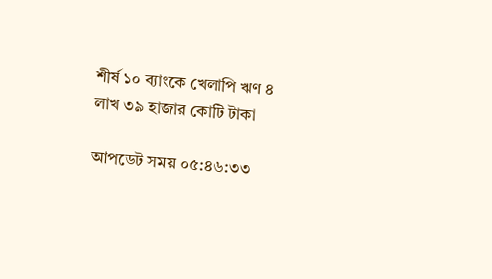শীর্ষ ১০ ব্যাংকে খেলাপি ঋণ ৪ লাখ ৩৯ হাজার কোটি টাকা

আপডেট সময় ০৫:৪৬:৩৩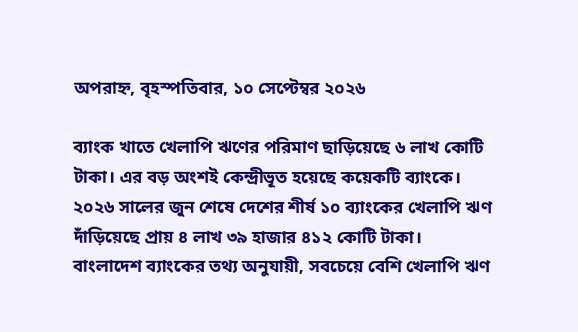অপরাহ্ন, বৃহস্পতিবার, ১০ সেপ্টেম্বর ২০২৬

ব্যাংক খাতে খেলাপি ঋণের পরিমাণ ছাড়িয়েছে ৬ লাখ কোটি টাকা। এর বড় অংশই কেন্দ্রীভূত হয়েছে কয়েকটি ব্যাংকে।
২০২৬ সালের জুন শেষে দেশের শীর্ষ ১০ ব্যাংকের খেলাপি ঋণ দাঁড়িয়েছে প্রায় ৪ লাখ ৩৯ হাজার ৪১২ কোটি টাকা।
বাংলাদেশ ব্যাংকের তথ্য অনুযায়ী, সবচেয়ে বেশি খেলাপি ঋণ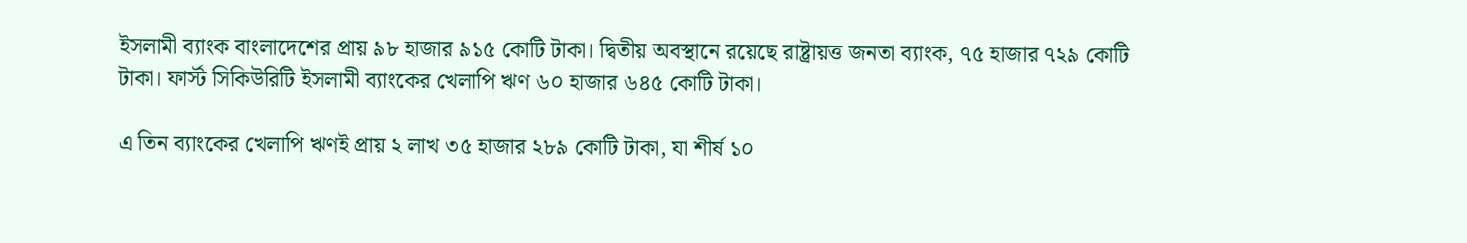ইসলামী ব্যাংক বাংলাদেশের প্রায় ৯৮ হাজার ৯১৫ কোটি টাকা। দ্বিতীয় অবস্থানে রয়েছে রাষ্ট্রায়ত্ত জনতা ব্যাংক, ৭৫ হাজার ৭২৯ কোটি টাকা। ফার্স্ট সিকিউরিটি ইসলামী ব্যাংকের খেলাপি ঋণ ৬০ হাজার ৬৪৫ কোটি টাকা।

এ তিন ব্যাংকের খেলাপি ঋণই প্রায় ২ লাখ ৩৫ হাজার ২৮৯ কোটি টাকা, যা শীর্ষ ১০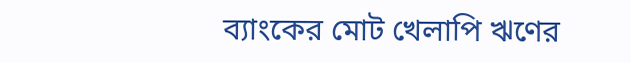ব্যাংকের মোট খেলাপি ঋণের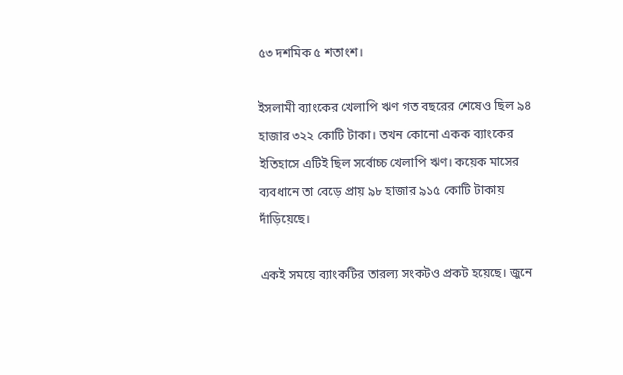৫৩ দশমিক ৫ শতাংশ।

ইসলামী ব্যাংকের খেলাপি ঋণ গত বছরের শেষেও ছিল ৯৪ হাজার ৩২২ কোটি টাকা। তখন কোনো একক ব্যাংকের ইতিহাসে এটিই ছিল সর্বোচ্চ খেলাপি ঋণ। কয়েক মাসের ব্যবধানে তা বেড়ে প্রায় ৯৮ হাজার ৯১৫ কোটি টাকায় দাঁড়িয়েছে।

একই সময়ে ব্যাংকটির তারল্য সংকটও প্রকট হয়েছে। জুনে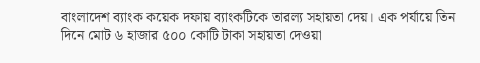বাংলাদেশ ব্যাংক কয়েক দফায় ব্যাংকটিকে তারল্য সহায়তা দেয়। এক পর্যায়ে তিন দিনে মোট ৬ হাজার ৫০০ কোটি টাকা সহায়তা দেওয়া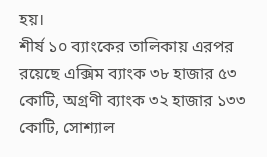হয়।
শীর্ষ ১০ ব্যাংকের তালিকায় এরপর রয়েছে এক্সিম ব্যাংক ৩৮ হাজার ৫৩ কোটি, অগ্রণী ব্যাংক ৩২ হাজার ১৩৩ কোটি, সোশ্যাল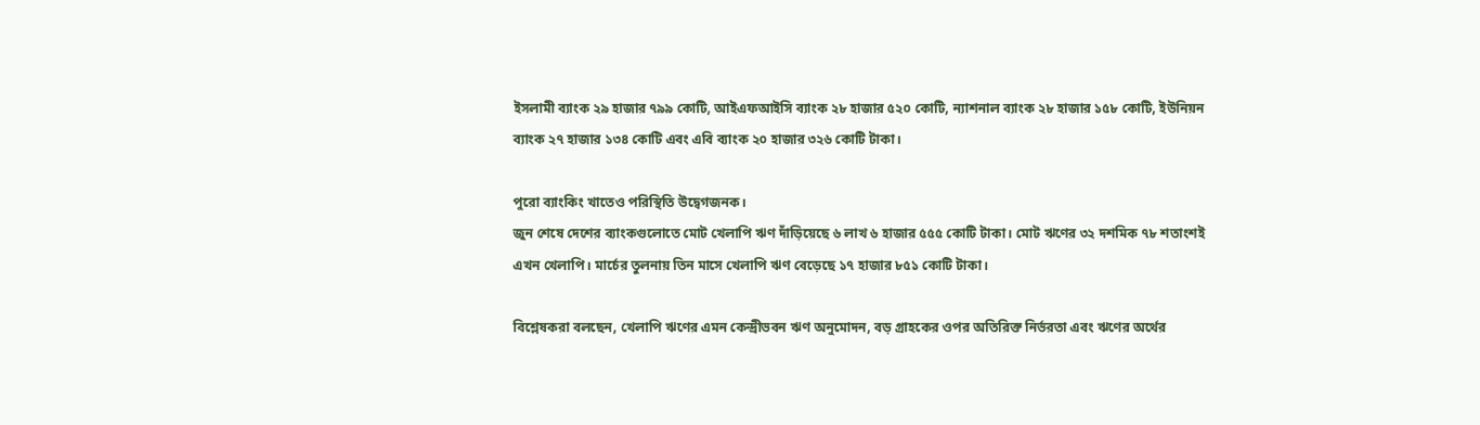ইসলামী ব্যাংক ২৯ হাজার ৭৯৯ কোটি, আইএফআইসি ব্যাংক ২৮ হাজার ৫২০ কোটি, ন্যাশনাল ব্যাংক ২৮ হাজার ১৫৮ কোটি, ইউনিয়ন ব্যাংক ২৭ হাজার ১৩৪ কোটি এবং এবি ব্যাংক ২০ হাজার ৩২৬ কোটি টাকা।

পুরো ব্যাংকিং খাতেও পরিস্থিতি উদ্বেগজনক।
জুন শেষে দেশের ব্যাংকগুলোতে মোট খেলাপি ঋণ দাঁড়িয়েছে ৬ লাখ ৬ হাজার ৫৫৫ কোটি টাকা। মোট ঋণের ৩২ দশমিক ৭৮ শতাংশই এখন খেলাপি। মার্চের তুলনায় তিন মাসে খেলাপি ঋণ বেড়েছে ১৭ হাজার ৮৫১ কোটি টাকা।

বিশ্লেষকরা বলছেন, খেলাপি ঋণের এমন কেন্দ্রীভবন ঋণ অনুমোদন, বড় গ্রাহকের ওপর অতিরিক্ত নির্ভরতা এবং ঋণের অর্থের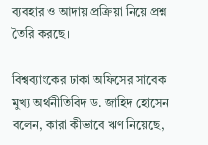ব্যবহার ও আদায় প্রক্রিয়া নিয়ে প্রশ্ন তৈরি করছে।

বিশ্বব্যাংকের ঢাকা অফিসের সাবেক মুখ্য অর্থনীতিবিদ ড. জাহিদ হোসেন বলেন, কারা কীভাবে ঋণ নিয়েছে,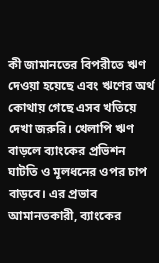কী জামানতের বিপরীতে ঋণ দেওয়া হয়েছে এবং ঋণের অর্থ কোথায় গেছে এসব খতিয়ে দেখা জরুরি। খেলাপি ঋণ বাড়লে ব্যাংকের প্রভিশন ঘাটতি ও মূলধনের ওপর চাপ বাড়বে। এর প্রভাব আমানতকারী, ব্যাংকের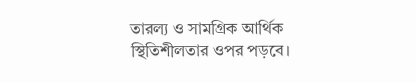তারল্য ও সামগ্রিক আর্থিক স্থিতিশীলতার ওপর পড়বে।